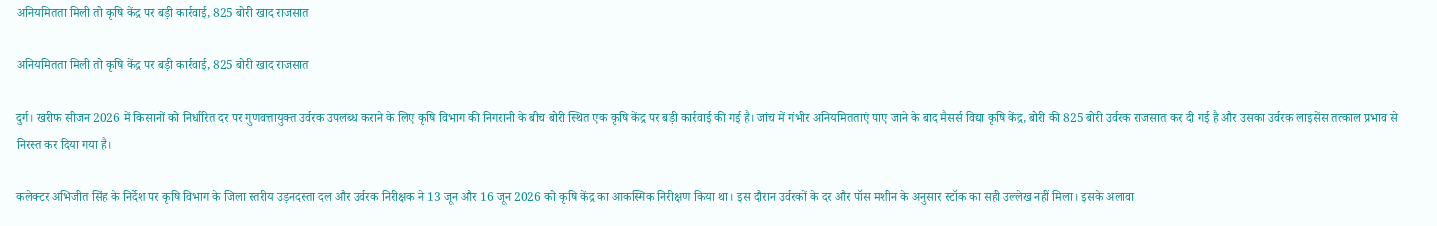अनियमितता मिली तो कृषि केंद्र पर बड़ी कार्रवाई, 825 बोरी खाद राजसात

अनियमितता मिली तो कृषि केंद्र पर बड़ी कार्रवाई, 825 बोरी खाद राजसात

दुर्ग। खरीफ सीजन 2026 में किसानों को निर्धारित दर पर गुणवत्तायुक्त उर्वरक उपलब्ध कराने के लिए कृषि विभाग की निगरानी के बीच बोरी स्थित एक कृषि केंद्र पर बड़ी कार्रवाई की गई है। जांच में गंभीर अनियमितताएं पाए जाने के बाद मैसर्स विद्या कृषि केंद्र, बोरी की 825 बोरी उर्वरक राजसात कर दी गई है और उसका उर्वरक लाइसेंस तत्काल प्रभाव से निरस्त कर दिया गया है।

कलेक्टर अभिजीत सिंह के निर्देश पर कृषि विभाग के जिला स्तरीय उड़नदस्ता दल और उर्वरक निरीक्षक ने 13 जून और 16 जून 2026 को कृषि केंद्र का आकस्मिक निरीक्षण किया था। इस दौरान उर्वरकों के दर और पॉस मशीन के अनुसार स्टॉक का सही उल्लेख नहीं मिला। इसके अलावा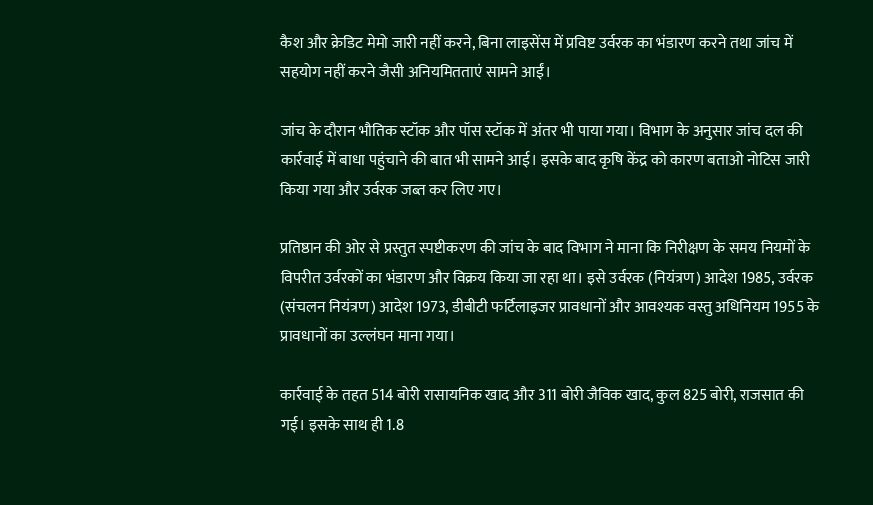कैश और क्रेडिट मेमो जारी नहीं करने, बिना लाइसेंस में प्रविष्ट उर्वरक का भंडारण करने तथा जांच में सहयोग नहीं करने जैसी अनियमितताएं सामने आईं।

जांच के दौरान भौतिक स्टॉक और पॉस स्टॉक में अंतर भी पाया गया। विभाग के अनुसार जांच दल की कार्रवाई में बाधा पहुंचाने की बात भी सामने आई। इसके बाद कृषि केंद्र को कारण बताओ नोटिस जारी किया गया और उर्वरक जब्त कर लिए गए।

प्रतिष्ठान की ओर से प्रस्तुत स्पष्टीकरण की जांच के बाद विभाग ने माना कि निरीक्षण के समय नियमों के विपरीत उर्वरकों का भंडारण और विक्रय किया जा रहा था। इसे उर्वरक (नियंत्रण) आदेश 1985, उर्वरक (संचलन नियंत्रण) आदेश 1973, डीबीटी फर्टिलाइजर प्रावधानों और आवश्यक वस्तु अधिनियम 1955 के प्रावधानों का उल्लंघन माना गया।

कार्रवाई के तहत 514 बोरी रासायनिक खाद और 311 बोरी जैविक खाद, कुल 825 बोरी, राजसात की गई। इसके साथ ही 1.8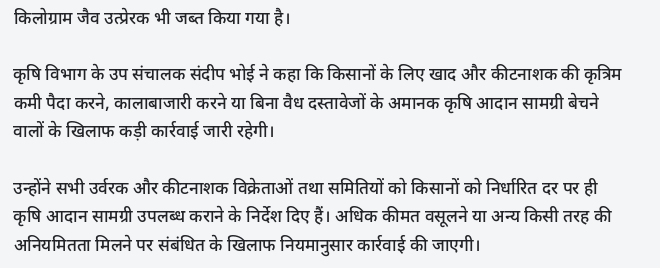किलोग्राम जैव उत्प्रेरक भी जब्त किया गया है।

कृषि विभाग के उप संचालक संदीप भोई ने कहा कि किसानों के लिए खाद और कीटनाशक की कृत्रिम कमी पैदा करने, कालाबाजारी करने या बिना वैध दस्तावेजों के अमानक कृषि आदान सामग्री बेचने वालों के खिलाफ कड़ी कार्रवाई जारी रहेगी।

उन्होंने सभी उर्वरक और कीटनाशक विक्रेताओं तथा समितियों को किसानों को निर्धारित दर पर ही कृषि आदान सामग्री उपलब्ध कराने के निर्देश दिए हैं। अधिक कीमत वसूलने या अन्य किसी तरह की अनियमितता मिलने पर संबंधित के खिलाफ नियमानुसार कार्रवाई की जाएगी।